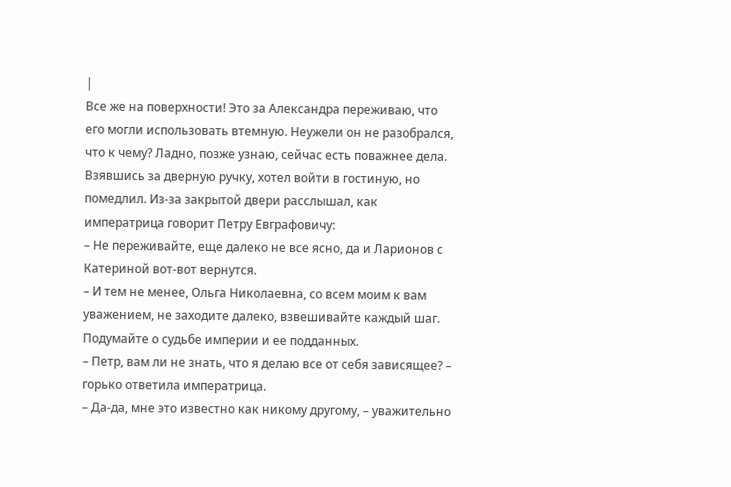|
Все же на поверхности! Это за Александра переживаю, что его могли использовать втемную. Неужели он не разобрался, что к чему? Ладно, позже узнаю, сейчас есть поважнее дела.
Взявшись за дверную ручку, хотел войти в гостиную, но помедлил. Из-за закрытой двери расслышал, как императрица говорит Петру Евграфовичу:
– Не переживайте, еще далеко не все ясно, да и Ларионов с Катериной вот-вот вернутся.
– И тем не менее, Ольга Николаевна, со всем моим к вам уважением, не заходите далеко, взвешивайте каждый шаг. Подумайте о судьбе империи и ее подданных.
– Петр, вам ли не знать, что я делаю все от себя зависящее? – горько ответила императрица.
– Да-да, мне это известно как никому другому, – уважительно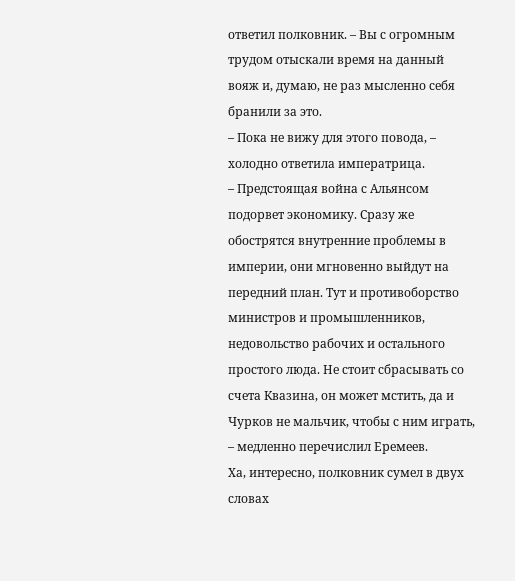ответил полковник. – Вы с огромным трудом отыскали время на данный вояж и, думаю, не раз мысленно себя бранили за это.
– Пока не вижу для этого повода, – холодно ответила императрица.
– Предстоящая война с Альянсом подорвет экономику. Сразу же обострятся внутренние проблемы в империи, они мгновенно выйдут на передний план. Тут и противоборство министров и промышленников, недовольство рабочих и остального простого люда. Не стоит сбрасывать со счета Квазина, он может мстить, да и Чурков не мальчик, чтобы с ним играть, – медленно перечислил Еремеев.
Ха, интересно, полковник сумел в двух словах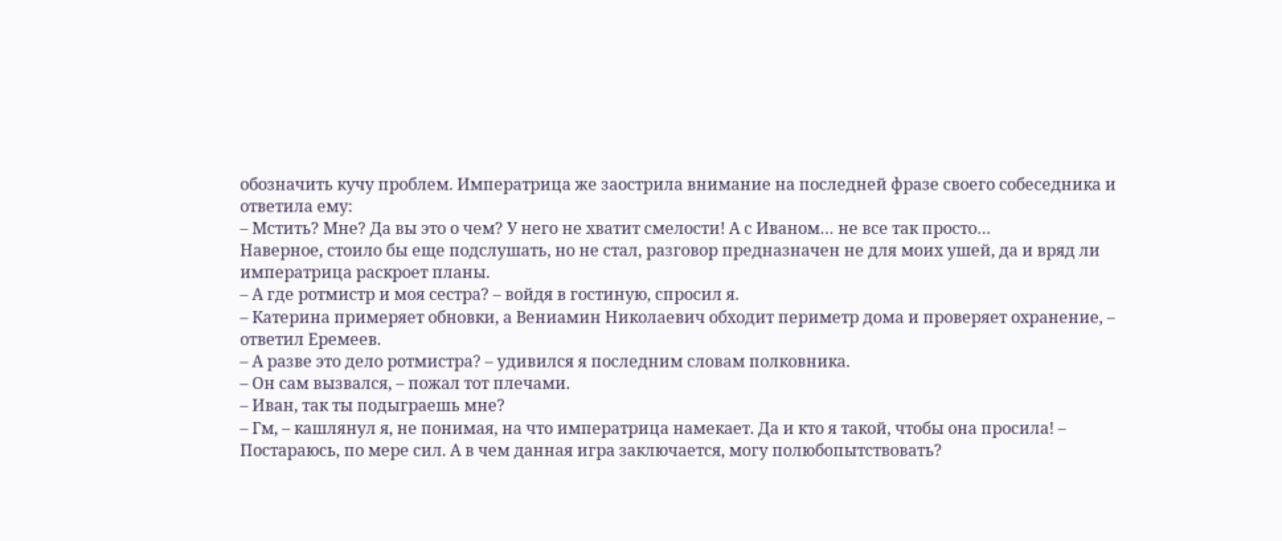обозначить кучу проблем. Императрица же заострила внимание на последней фразе своего собеседника и ответила ему:
– Мстить? Мне? Да вы это о чем? У него не хватит смелости! А с Иваном… не все так просто…
Наверное, стоило бы еще подслушать, но не стал, разговор предназначен не для моих ушей, да и вряд ли императрица раскроет планы.
– А где ротмистр и моя сестра? – войдя в гостиную, спросил я.
– Катерина примеряет обновки, а Вениамин Николаевич обходит периметр дома и проверяет охранение, – ответил Еремеев.
– А разве это дело ротмистра? – удивился я последним словам полковника.
– Он сам вызвался, – пожал тот плечами.
– Иван, так ты подыграешь мне?
– Гм, – кашлянул я, не понимая, на что императрица намекает. Да и кто я такой, чтобы она просила! – Постараюсь, по мере сил. А в чем данная игра заключается, могу полюбопытствовать?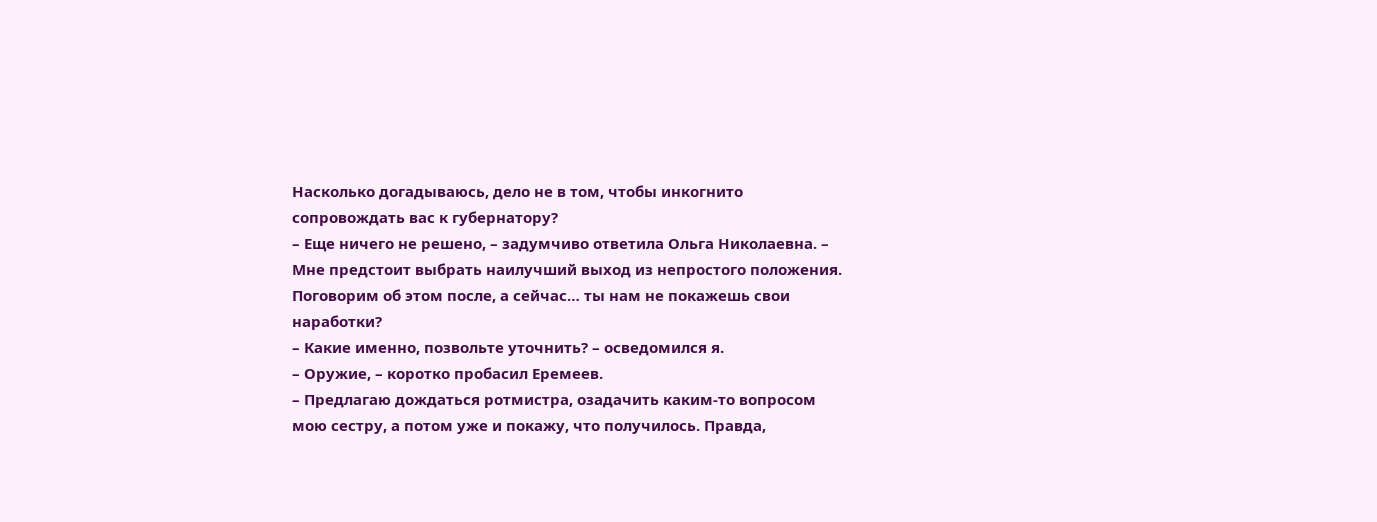Насколько догадываюсь, дело не в том, чтобы инкогнито сопровождать вас к губернатору?
– Еще ничего не решено, – задумчиво ответила Ольга Николаевна. – Мне предстоит выбрать наилучший выход из непростого положения. Поговорим об этом после, а сейчас… ты нам не покажешь свои наработки?
– Какие именно, позвольте уточнить? – осведомился я.
– Оружие, – коротко пробасил Еремеев.
– Предлагаю дождаться ротмистра, озадачить каким-то вопросом мою сестру, а потом уже и покажу, что получилось. Правда,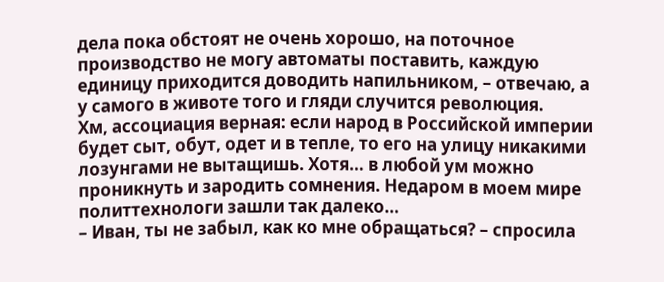дела пока обстоят не очень хорошо, на поточное производство не могу автоматы поставить, каждую единицу приходится доводить напильником, – отвечаю, а у самого в животе того и гляди случится революция.
Хм, ассоциация верная: если народ в Российской империи будет сыт, обут, одет и в тепле, то его на улицу никакими лозунгами не вытащишь. Хотя… в любой ум можно проникнуть и зародить сомнения. Недаром в моем мире политтехнологи зашли так далеко…
– Иван, ты не забыл, как ко мне обращаться? – спросила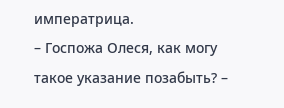императрица.
– Госпожа Олеся, как могу такое указание позабыть? –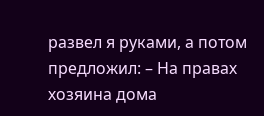развел я руками, а потом предложил: – На правах хозяина дома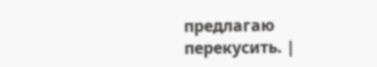предлагаю перекусить. |